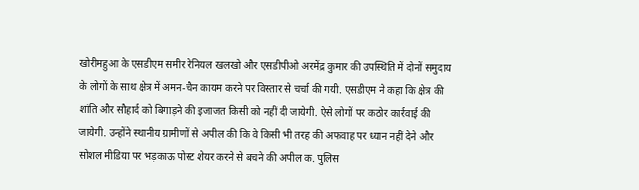खोरीमहुआ के एसडीएम समीर रेनियल खलखो और एसडीपीओ अरमेंद्र कुमार की उपस्थिति में दोनों समुदाय के लोगों के साथ क्षेत्र में अमन-चैन कायम करने पर विस्तार से चर्चा की गयी. एसडीएम ने कहा कि क्षेत्र की शांति और सौहार्द को बिगाड़ने की इजाजत किसी को नहीं दी जायेगी. ऐसे लोगों पर कठोर कार्रवाई की जायेगी. उन्होंने स्थानीय ग्रामीणों से अपील की कि वे किसी भी तरह की अफवाह पर ध्यान नहीं देने और सोशल मीडिया पर भड़काऊ पोस्ट शेयर करने से बचने की अपील क. पुलिस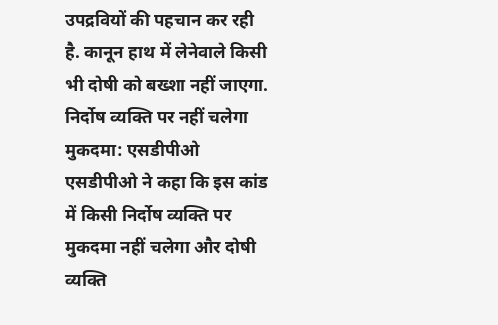उपद्रवियों की पहचान कर रही है. कानून हाथ में लेनेवाले किसी भी दोषी को बख्शा नहीं जाएगा.
निर्दोष व्यक्ति पर नहीं चलेगा मुकदमा: एसडीपीओ
एसडीपीओ ने कहा कि इस कांड में किसी निर्दोष व्यक्ति पर मुकदमा नहीं चलेगा और दोषी व्यक्ति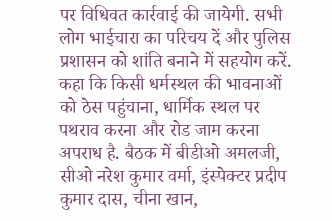पर विधिवत कार्रवाई की जायेगी. सभी लोग भाईचारा का परिचय दें और पुलिस प्रशासन को शांति बनाने में सहयोग करें. कहा कि किसी धर्मस्थल की भावनाओं को ठेस पहुंचाना, धार्मिक स्थल पर पथराव करना और रोड जाम करना अपराध है. बैठक में बीडीओ अमलजी, सीओ नरेश कुमार वर्मा, इंस्पेक्टर प्रदीप कुमार दास, चीना खान,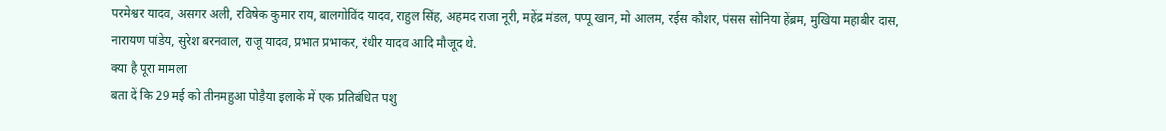परमेश्वर यादव, असगर अली, रविषेक कुमार राय, बालगोविंद यादव, राहुल सिंह, अहमद राजा नूरी, महेंद्र मंडल, पप्पू खान, मो आलम, रईस कौशर, पंसस सोनिया हेंब्रम, मुखिया महाबीर दास, नारायण पांडेय, सुरेश बरनवाल, राजू यादव, प्रभात प्रभाकर, रंधीर यादव आदि मौजूद थे.
क्या है पूरा मामला
बता दें कि 29 मई को तीनमहुआ पोड़ैया इलाके में एक प्रतिबंधित पशु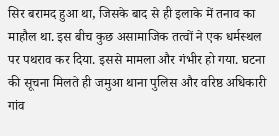सिर बरामद हुआ था, जिसके बाद से ही इलाके में तनाव का माहौल था. इस बीच कुछ असामाजिक तत्वों ने एक धर्मस्थल पर पथराव कर दिया. इससे मामला और गंभीर हो गया. घटना की सूचना मिलते ही जमुआ थाना पुलिस और वरिष्ठ अधिकारी गांव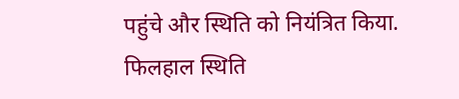पहुंचे और स्थिति को नियंत्रित किया. फिलहाल स्थिति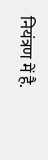नियंत्रण में है.